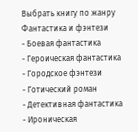Выбрать книгу по жанру
Фантастика и фэнтези
- Боевая фантастика
- Героическая фантастика
- Городское фэнтези
- Готический роман
- Детективная фантастика
- Ироническая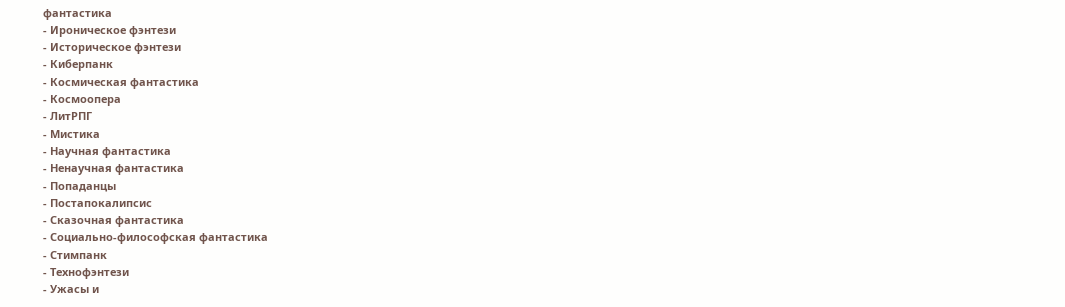фантастика
- Ироническое фэнтези
- Историческое фэнтези
- Киберпанк
- Космическая фантастика
- Космоопера
- ЛитРПГ
- Мистика
- Научная фантастика
- Ненаучная фантастика
- Попаданцы
- Постапокалипсис
- Сказочная фантастика
- Социально-философская фантастика
- Стимпанк
- Технофэнтези
- Ужасы и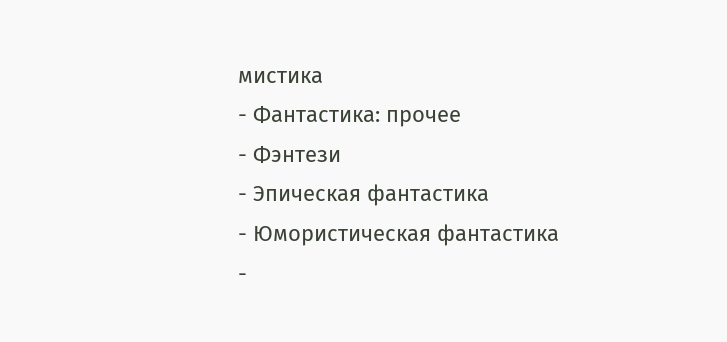мистика
- Фантастика: прочее
- Фэнтези
- Эпическая фантастика
- Юмористическая фантастика
-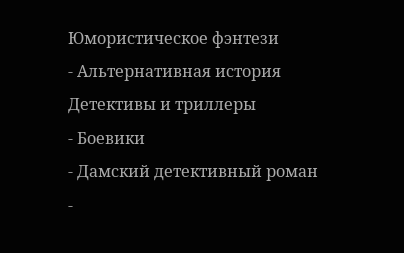Юмористическое фэнтези
- Альтернативная история
Детективы и триллеры
- Боевики
- Дамский детективный роман
-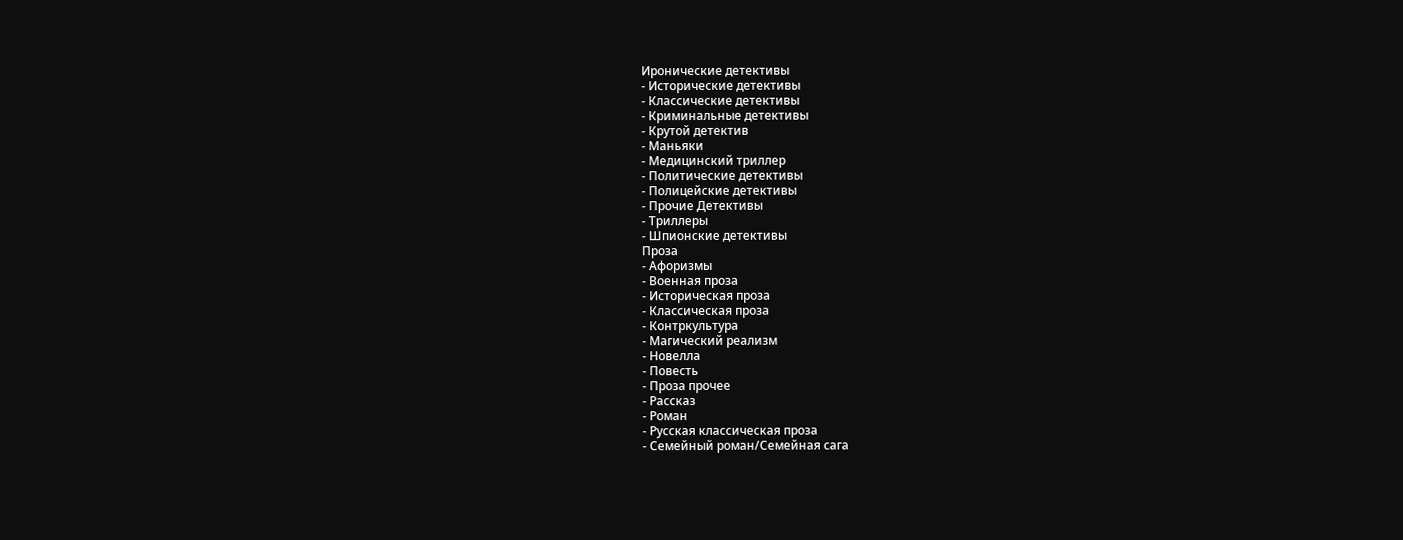Иронические детективы
- Исторические детективы
- Классические детективы
- Криминальные детективы
- Крутой детектив
- Маньяки
- Медицинский триллер
- Политические детективы
- Полицейские детективы
- Прочие Детективы
- Триллеры
- Шпионские детективы
Проза
- Афоризмы
- Военная проза
- Историческая проза
- Классическая проза
- Контркультура
- Магический реализм
- Новелла
- Повесть
- Проза прочее
- Рассказ
- Роман
- Русская классическая проза
- Семейный роман/Семейная сага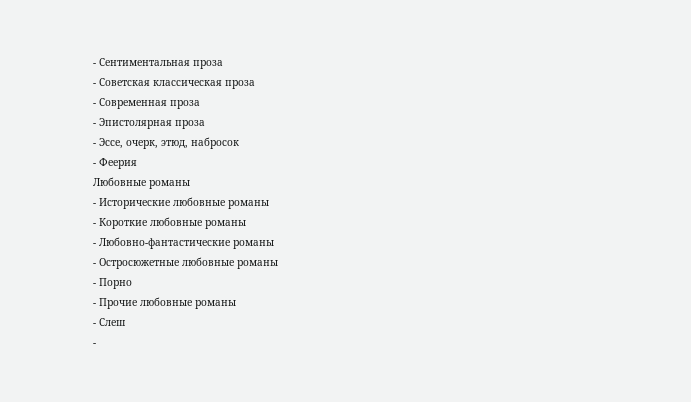- Сентиментальная проза
- Советская классическая проза
- Современная проза
- Эпистолярная проза
- Эссе, очерк, этюд, набросок
- Феерия
Любовные романы
- Исторические любовные романы
- Короткие любовные романы
- Любовно-фантастические романы
- Остросюжетные любовные романы
- Порно
- Прочие любовные романы
- Слеш
-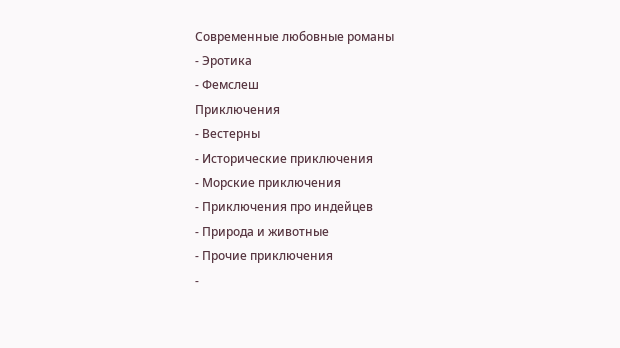Современные любовные романы
- Эротика
- Фемслеш
Приключения
- Вестерны
- Исторические приключения
- Морские приключения
- Приключения про индейцев
- Природа и животные
- Прочие приключения
-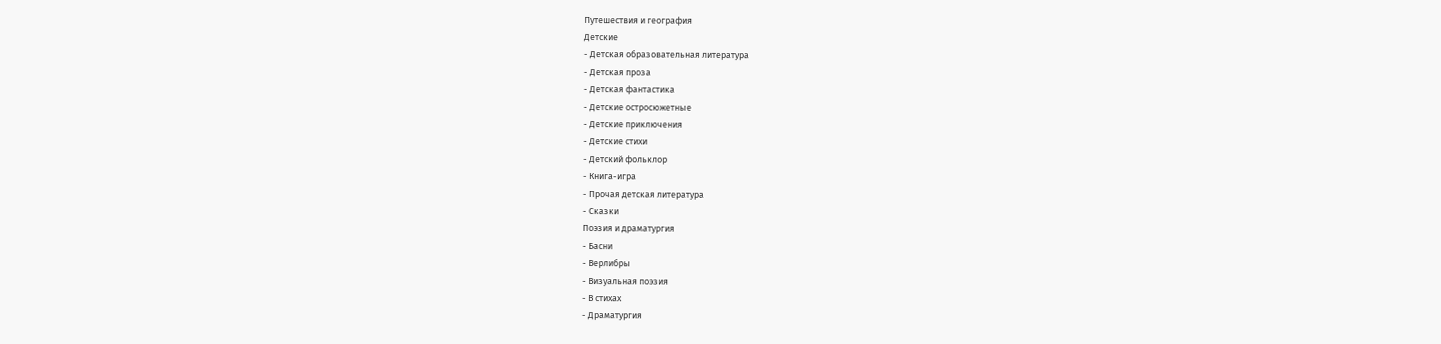Путешествия и география
Детские
- Детская образовательная литература
- Детская проза
- Детская фантастика
- Детские остросюжетные
- Детские приключения
- Детские стихи
- Детский фольклор
- Книга-игра
- Прочая детская литература
- Сказки
Поэзия и драматургия
- Басни
- Верлибры
- Визуальная поэзия
- В стихах
- Драматургия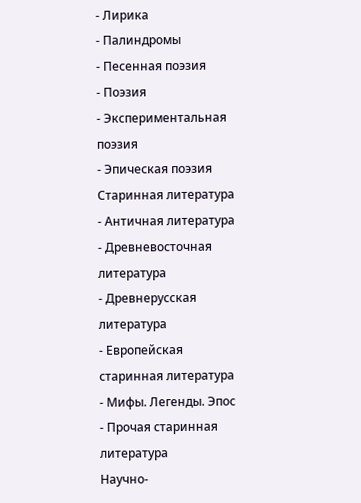- Лирика
- Палиндромы
- Песенная поэзия
- Поэзия
- Экспериментальная поэзия
- Эпическая поэзия
Старинная литература
- Античная литература
- Древневосточная литература
- Древнерусская литература
- Европейская старинная литература
- Мифы. Легенды. Эпос
- Прочая старинная литература
Научно-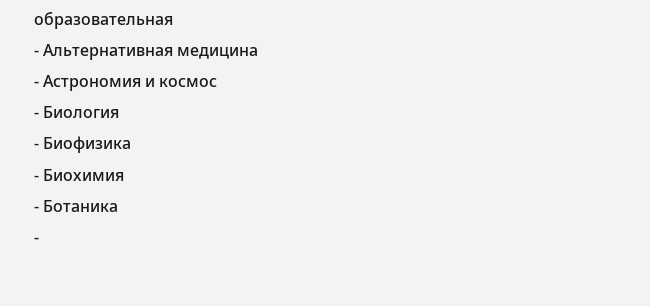образовательная
- Альтернативная медицина
- Астрономия и космос
- Биология
- Биофизика
- Биохимия
- Ботаника
-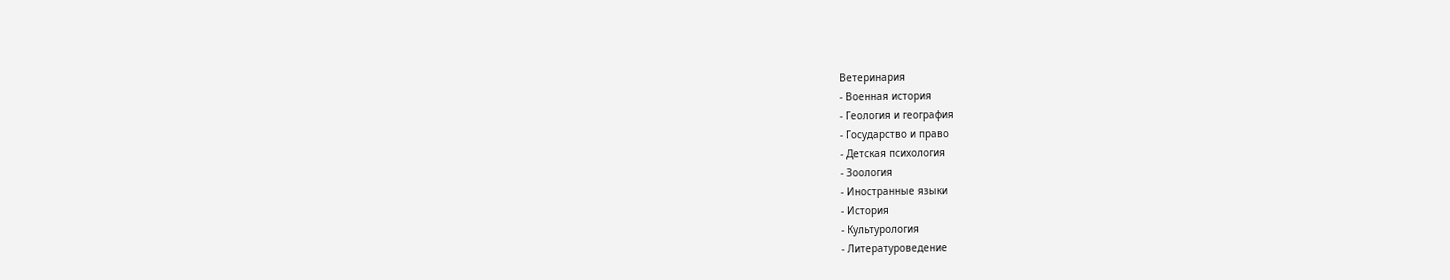Ветеринария
- Военная история
- Геология и география
- Государство и право
- Детская психология
- Зоология
- Иностранные языки
- История
- Культурология
- Литературоведение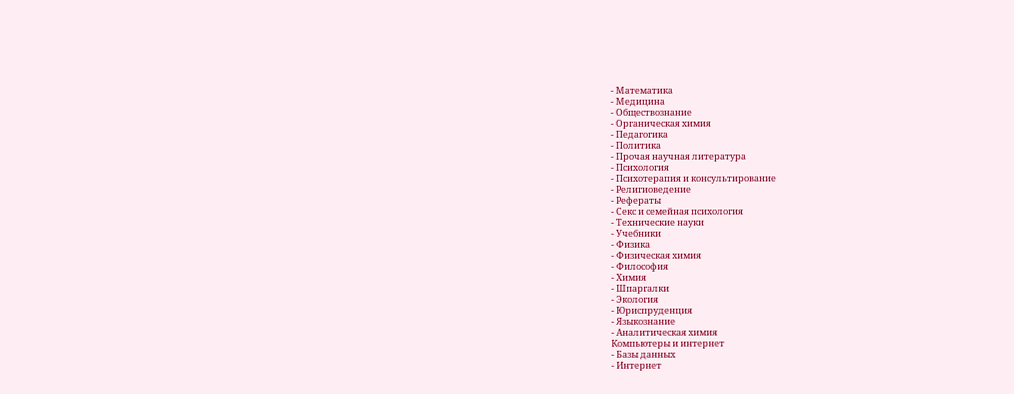- Математика
- Медицина
- Обществознание
- Органическая химия
- Педагогика
- Политика
- Прочая научная литература
- Психология
- Психотерапия и консультирование
- Религиоведение
- Рефераты
- Секс и семейная психология
- Технические науки
- Учебники
- Физика
- Физическая химия
- Философия
- Химия
- Шпаргалки
- Экология
- Юриспруденция
- Языкознание
- Аналитическая химия
Компьютеры и интернет
- Базы данных
- Интернет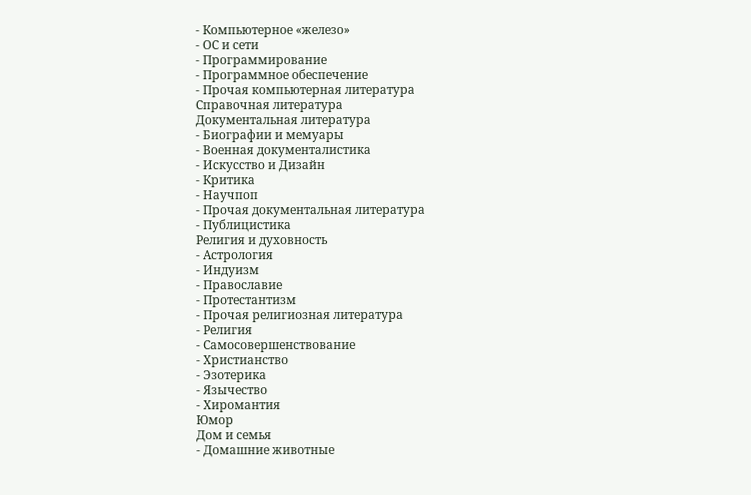- Компьютерное «железо»
- ОС и сети
- Программирование
- Программное обеспечение
- Прочая компьютерная литература
Справочная литература
Документальная литература
- Биографии и мемуары
- Военная документалистика
- Искусство и Дизайн
- Критика
- Научпоп
- Прочая документальная литература
- Публицистика
Религия и духовность
- Астрология
- Индуизм
- Православие
- Протестантизм
- Прочая религиозная литература
- Религия
- Самосовершенствование
- Христианство
- Эзотерика
- Язычество
- Хиромантия
Юмор
Дом и семья
- Домашние животные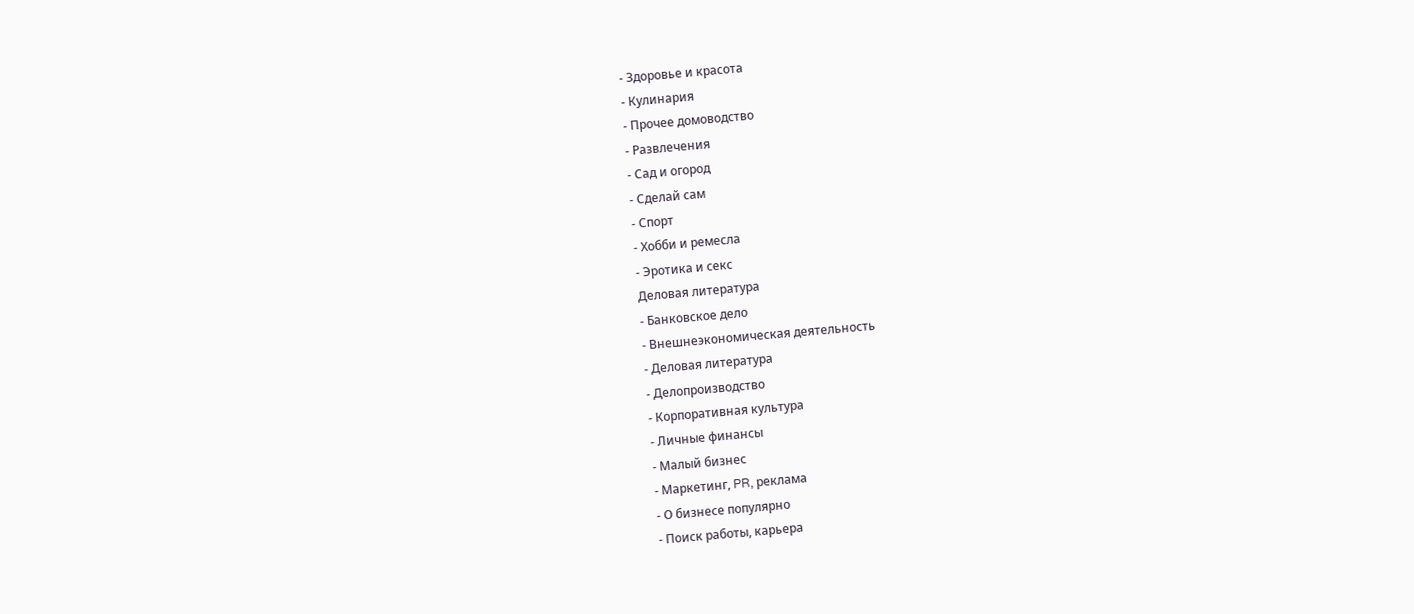- Здоровье и красота
- Кулинария
- Прочее домоводство
- Развлечения
- Сад и огород
- Сделай сам
- Спорт
- Хобби и ремесла
- Эротика и секс
Деловая литература
- Банковское дело
- Внешнеэкономическая деятельность
- Деловая литература
- Делопроизводство
- Корпоративная культура
- Личные финансы
- Малый бизнес
- Маркетинг, PR, реклама
- О бизнесе популярно
- Поиск работы, карьера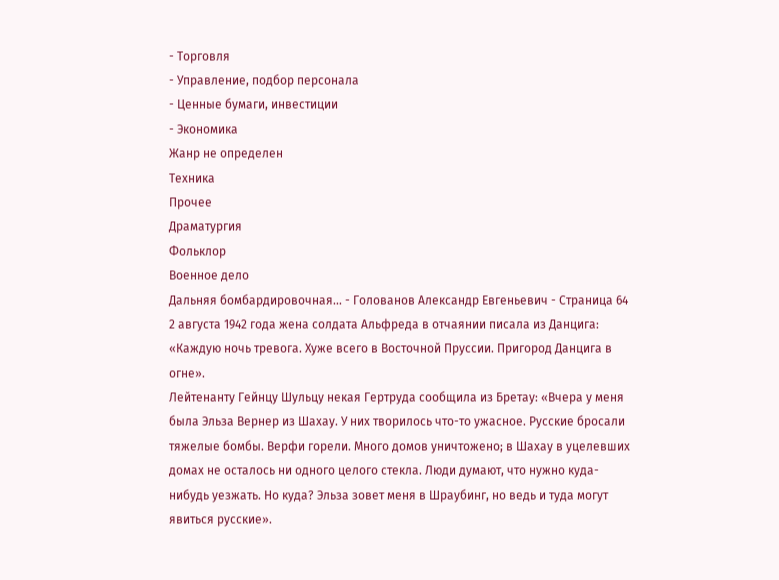- Торговля
- Управление, подбор персонала
- Ценные бумаги, инвестиции
- Экономика
Жанр не определен
Техника
Прочее
Драматургия
Фольклор
Военное дело
Дальняя бомбардировочная... - Голованов Александр Евгеньевич - Страница 64
2 августа 1942 года жена солдата Альфреда в отчаянии писала из Данцига: «Каждую ночь тревога. Хуже всего в Восточной Пруссии. Пригород Данцига в огне».
Лейтенанту Гейнцу Шульцу некая Гертруда сообщила из Бретау: «Вчера у меня была Эльза Вернер из Шахау. У них творилось что-то ужасное. Русские бросали тяжелые бомбы. Верфи горели. Много домов уничтожено; в Шахау в уцелевших домах не осталось ни одного целого стекла. Люди думают, что нужно куда-нибудь уезжать. Но куда? Эльза зовет меня в Шраубинг, но ведь и туда могут явиться русские».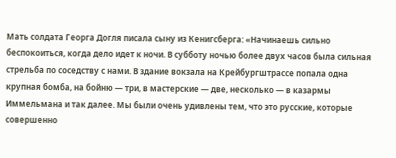Мать солдата Георга Догля писала сыну из Кенигсберга: «Начинаешь сильно беспокоиться, когда дело идет к ночи. В субботу ночью более двух часов была сильная стрельба по соседству с нами. В здание вокзала на Крейбургштрассе попала одна крупная бомба, на бойню — три, в мастерские — две, несколько — в казармы Иммельмана и так далее. Мы были очень удивлены тем, что это русские, которые совершенно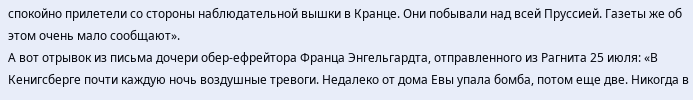спокойно прилетели со стороны наблюдательной вышки в Кранце. Они побывали над всей Пруссией. Газеты же об этом очень мало сообщают».
А вот отрывок из письма дочери обер-ефрейтора Франца Энгельгардта, отправленного из Рагнита 25 июля: «В Кенигсберге почти каждую ночь воздушные тревоги. Недалеко от дома Евы упала бомба, потом еще две. Никогда в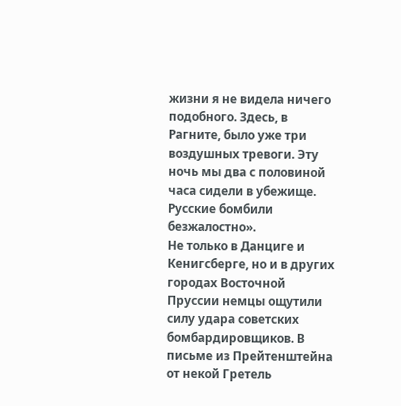жизни я не видела ничего подобного. Здесь, в Рагните, было уже три воздушных тревоги. Эту ночь мы два с половиной часа сидели в убежище. Русские бомбили безжалостно».
Не только в Данциге и Кенигсберге, но и в других городах Восточной Пруссии немцы ощутили силу удара советских бомбардировщиков. В письме из Прейтенштейна от некой Гретель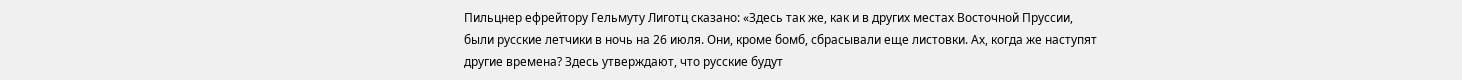Пильцнер ефрейтору Гельмуту Лиготц сказано: «Здесь так же, как и в других местах Восточной Пруссии, были русские летчики в ночь на 26 июля. Они, кроме бомб, сбрасывали еще листовки. Ах, когда же наступят другие времена? Здесь утверждают, что русские будут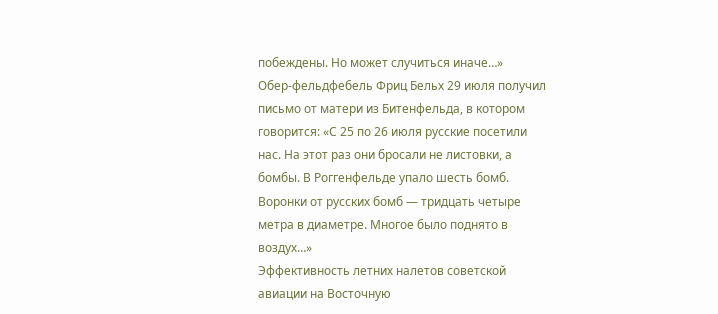побеждены. Но может случиться иначе…»
Обер-фельдфебель Фриц Бельх 29 июля получил письмо от матери из Битенфельда, в котором говорится: «С 25 по 26 июля русские посетили нас. На этот раз они бросали не листовки, а бомбы. В Роггенфельде упало шесть бомб. Воронки от русских бомб — тридцать четыре метра в диаметре. Многое было поднято в воздух…»
Эффективность летних налетов советской авиации на Восточную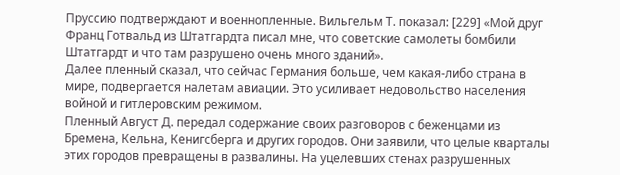Пруссию подтверждают и военнопленные. Вильгельм Т. показал: [229] «Мой друг Франц Готвальд из Штатгардта писал мне, что советские самолеты бомбили Штатгардт и что там разрушено очень много зданий».
Далее пленный сказал, что сейчас Германия больше, чем какая-либо страна в мире, подвергается налетам авиации. Это усиливает недовольство населения войной и гитлеровским режимом.
Пленный Август Д. передал содержание своих разговоров с беженцами из Бремена, Кельна, Кенигсберга и других городов. Они заявили, что целые кварталы этих городов превращены в развалины. На уцелевших стенах разрушенных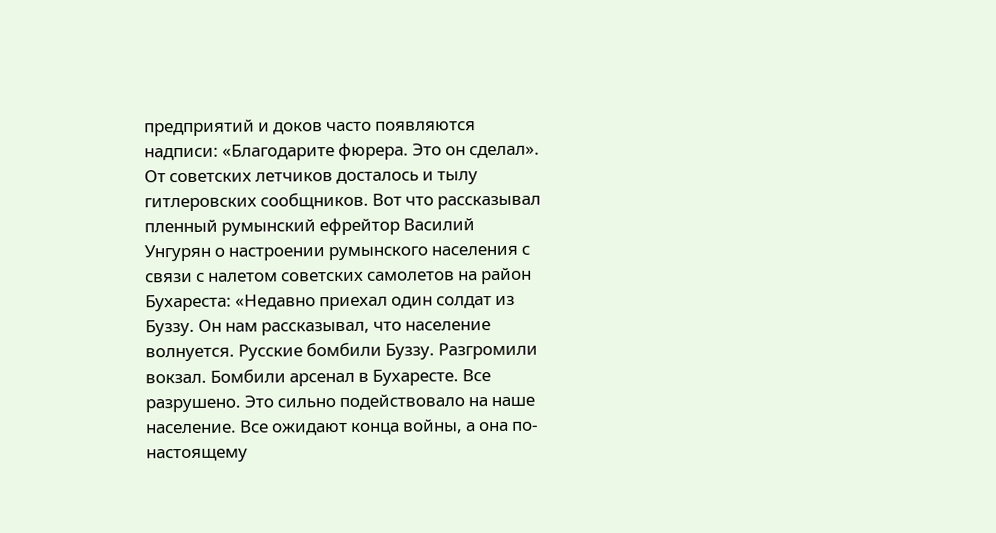предприятий и доков часто появляются надписи: «Благодарите фюрера. Это он сделал».
От советских летчиков досталось и тылу гитлеровских сообщников. Вот что рассказывал пленный румынский ефрейтор Василий Унгурян о настроении румынского населения с связи с налетом советских самолетов на район Бухареста: «Недавно приехал один солдат из Буззу. Он нам рассказывал, что население волнуется. Русские бомбили Буззу. Разгромили вокзал. Бомбили арсенал в Бухаресте. Все разрушено. Это сильно подействовало на наше население. Все ожидают конца войны, а она по-настоящему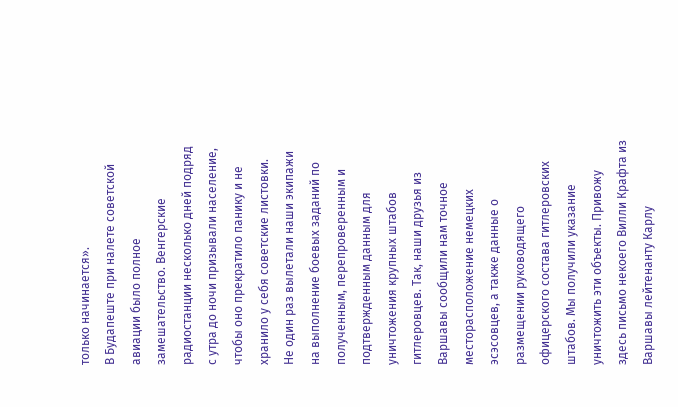только начинается».
В Будапеште при налете советской авиации было полное замешательство. Венгерские радиостанции несколько дней подряд с утра до ночи призывали население, чтобы оно прекратило панику и не хранило у себя советские листовки.
Не один раз вылетали наши экипажи на выполнение боевых заданий по полученным, перепроверенным и подтвержденным данным для уничтожения крупных штабов гитлеровцев. Так, наши друзья из Варшавы сообщили нам точное месторасположение немецких эсэсовцев, а также данные о размещении руководящего офицерского состава гитлеровских штабов. Мы получили указание уничтожить эти объекты. Привожу здесь письмо некоего Вилли Крафта из Варшавы лейтенанту Карлу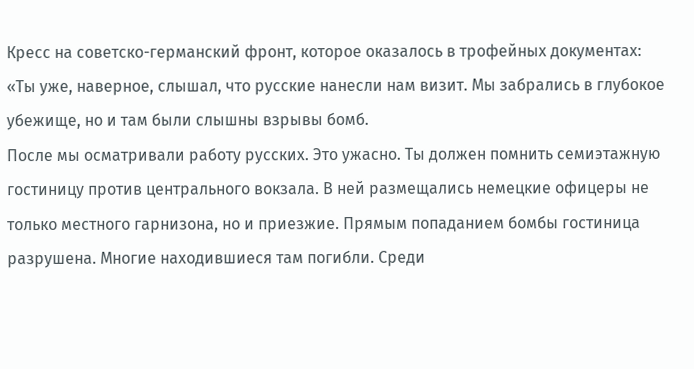Кресс на советско-германский фронт, которое оказалось в трофейных документах:
«Ты уже, наверное, слышал, что русские нанесли нам визит. Мы забрались в глубокое убежище, но и там были слышны взрывы бомб.
После мы осматривали работу русских. Это ужасно. Ты должен помнить семиэтажную гостиницу против центрального вокзала. В ней размещались немецкие офицеры не только местного гарнизона, но и приезжие. Прямым попаданием бомбы гостиница разрушена. Многие находившиеся там погибли. Среди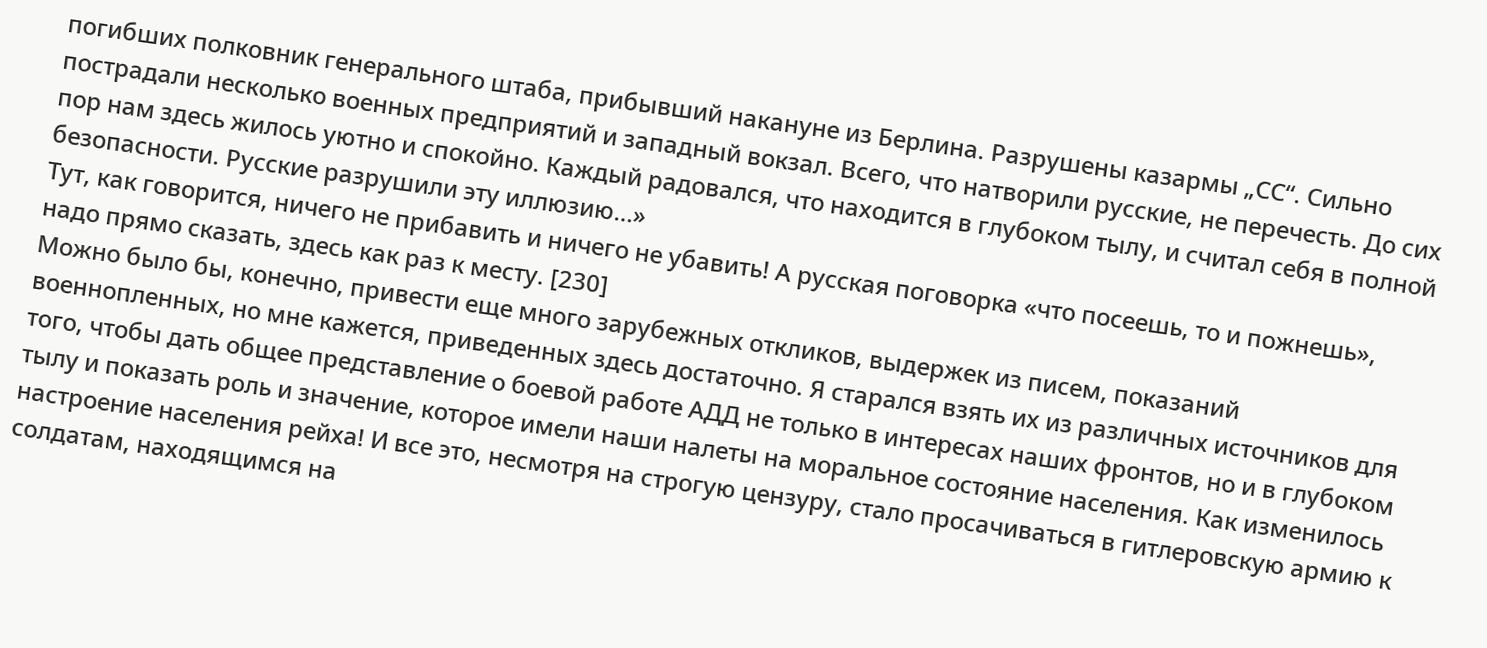погибших полковник генерального штаба, прибывший накануне из Берлина. Разрушены казармы „СС“. Сильно пострадали несколько военных предприятий и западный вокзал. Всего, что натворили русские, не перечесть. До сих пор нам здесь жилось уютно и спокойно. Каждый радовался, что находится в глубоком тылу, и считал себя в полной безопасности. Русские разрушили эту иллюзию…»
Тут, как говорится, ничего не прибавить и ничего не убавить! А русская поговорка «что посеешь, то и пожнешь», надо прямо сказать, здесь как раз к месту. [230]
Можно было бы, конечно, привести еще много зарубежных откликов, выдержек из писем, показаний военнопленных, но мне кажется, приведенных здесь достаточно. Я старался взять их из различных источников для того, чтобы дать общее представление о боевой работе АДД не только в интересах наших фронтов, но и в глубоком тылу и показать роль и значение, которое имели наши налеты на моральное состояние населения. Как изменилось настроение населения рейха! И все это, несмотря на строгую цензуру, стало просачиваться в гитлеровскую армию к солдатам, находящимся на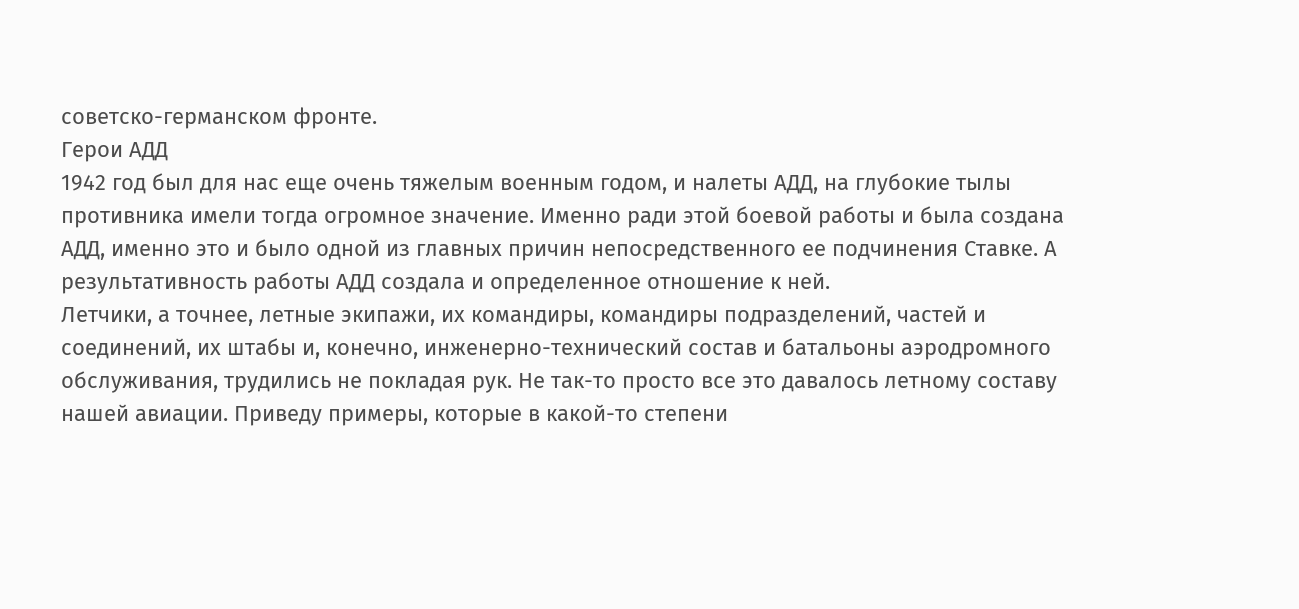советско-германском фронте.
Герои АДД
1942 год был для нас еще очень тяжелым военным годом, и налеты АДД, на глубокие тылы противника имели тогда огромное значение. Именно ради этой боевой работы и была создана АДД, именно это и было одной из главных причин непосредственного ее подчинения Ставке. А результативность работы АДД создала и определенное отношение к ней.
Летчики, а точнее, летные экипажи, их командиры, командиры подразделений, частей и соединений, их штабы и, конечно, инженерно-технический состав и батальоны аэродромного обслуживания, трудились не покладая рук. Не так-то просто все это давалось летному составу нашей авиации. Приведу примеры, которые в какой-то степени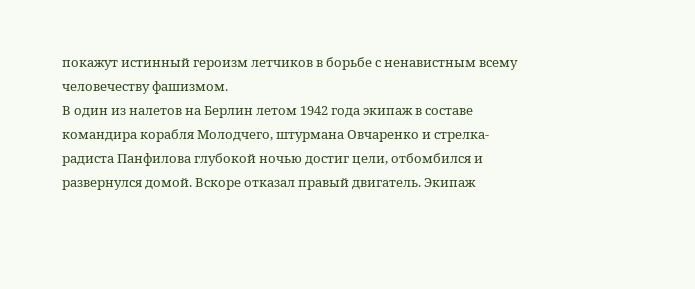покажут истинный героизм летчиков в борьбе с ненавистным всему человечеству фашизмом.
В один из налетов на Берлин летом 1942 года экипаж в составе командира корабля Молодчего, штурмана Овчаренко и стрелка-радиста Панфилова глубокой ночью достиг цели, отбомбился и развернулся домой. Вскоре отказал правый двигатель. Экипаж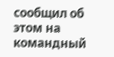сообщил об этом на командный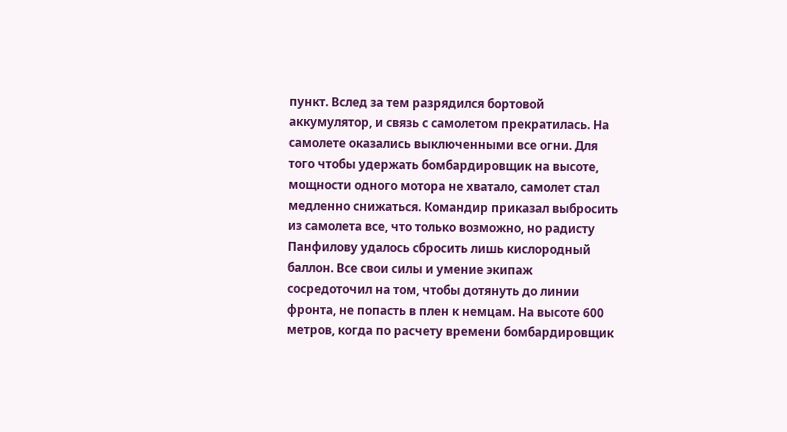пункт. Вслед за тем разрядился бортовой аккумулятор, и связь с самолетом прекратилась. На самолете оказались выключенными все огни. Для того чтобы удержать бомбардировщик на высоте, мощности одного мотора не хватало, самолет стал медленно снижаться. Командир приказал выбросить из самолета все, что только возможно, но радисту Панфилову удалось сбросить лишь кислородный баллон. Все свои силы и умение экипаж сосредоточил на том, чтобы дотянуть до линии фронта, не попасть в плен к немцам. На высоте 600 метров, когда по расчету времени бомбардировщик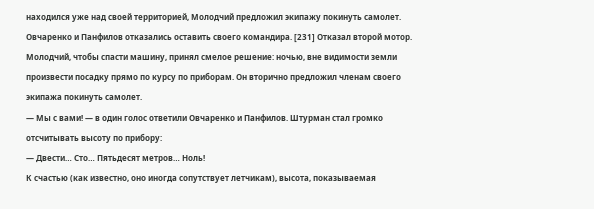находился уже над своей территорией, Молодчий предложил экипажу покинуть самолет. Овчаренко и Панфилов отказались оставить своего командира. [231] Отказал второй мотор. Молодчий, чтобы спасти машину, принял смелое решение: ночью, вне видимости земли произвести посадку прямо по курсу по приборам. Он вторично предложил членам своего экипажа покинуть самолет.
— Мы с вами! — в один голос ответили Овчаренко и Панфилов. Штурман стал громко отсчитывать высоту по прибору:
— Двести… Сто… Пятьдесят метров… Ноль!
К счастью (как известно, оно иногда сопутствует летчикам), высота, показываемая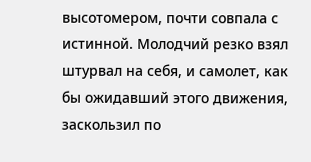высотомером, почти совпала с истинной. Молодчий резко взял штурвал на себя, и самолет, как бы ожидавший этого движения, заскользил по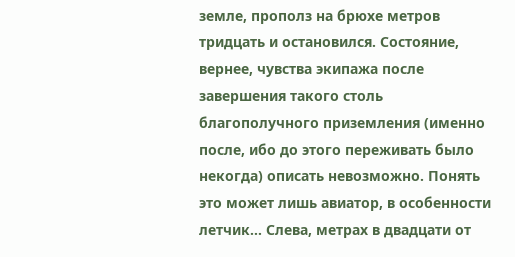земле, прополз на брюхе метров тридцать и остановился. Состояние, вернее, чувства экипажа после завершения такого столь благополучного приземления (именно после, ибо до этого переживать было некогда) описать невозможно. Понять это может лишь авиатор, в особенности летчик… Слева, метрах в двадцати от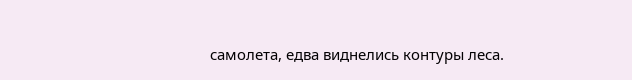самолета, едва виднелись контуры леса.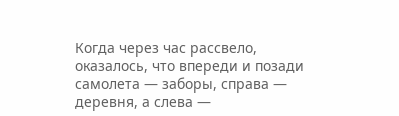Когда через час рассвело, оказалось, что впереди и позади самолета — заборы, справа — деревня, а слева —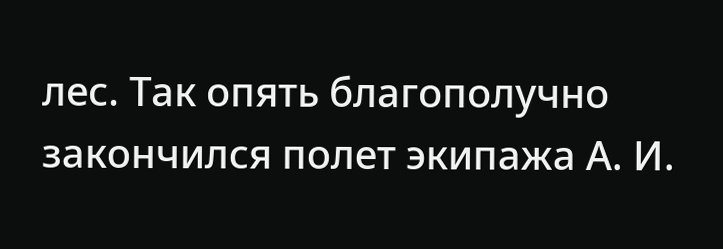лес. Так опять благополучно закончился полет экипажа А. И.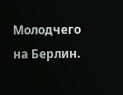Молодчего на Берлин.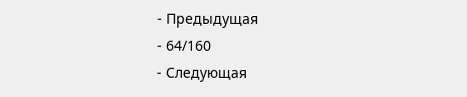- Предыдущая
- 64/160
- Следующая